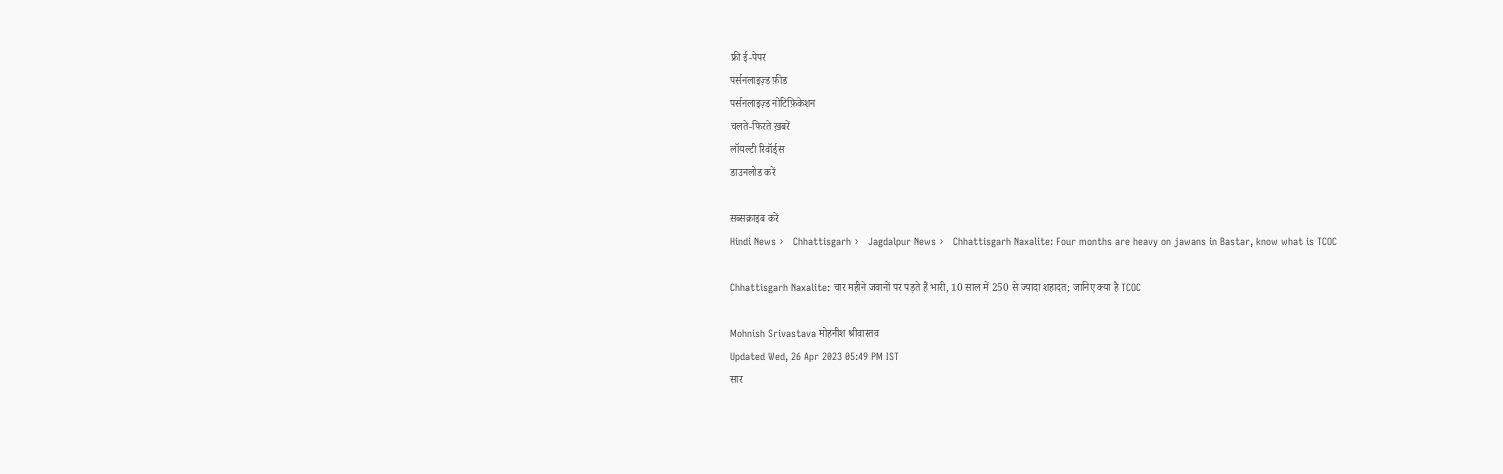फ्री ई-पेपर
पर्सनलाइज़्ड फ़ीड
पर्सनलाइज़्ड नोटिफ़िकेशन
चलते-फिरते ख़बरें
लॉयल्टी रिवॉर्ड्स
डाउनलोड करें

सब्सक्राइब करें
Hindi News ›   Chhattisgarh ›   Jagdalpur News ›   Chhattisgarh Naxalite: Four months are heavy on jawans in Bastar, know what is TCOC

Chhattisgarh Naxalite: चार महीने जवानों पर पड़ते हैं भारी, 10 साल में 250 से ज्यादा शहादत; जानिए क्या है TCOC

Mohnish Srivastava मोहनीश श्रीवास्तव
Updated Wed, 26 Apr 2023 05:49 PM IST
सार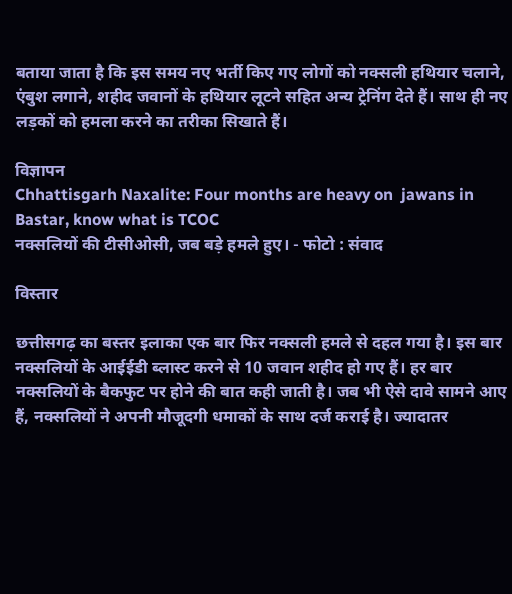बताया जाता है कि इस समय नए भर्ती किए गए लोगों को नक्सली हथियार चलाने, एंबुश लगाने, शहीद जवानों के हथियार लूटने सहित अन्य ट्रेनिंग देते हैं। साथ ही नए लड़कों को हमला करने का तरीका सिखाते हैं।

विज्ञापन
Chhattisgarh Naxalite: Four months are heavy on  jawans in Bastar, know what is TCOC
नक्सलियों की टीसीओसी, जब बड़े हमले हुए। - फोटो : संवाद

विस्तार

छत्तीसगढ़ का बस्तर इलाका एक बार फिर नक्सली हमले से दहल गया है। इस बार नक्सलियों के आईईडी ब्लास्ट करने से 10 जवान शहीद हो गए हैं। हर बार नक्सलियों के बैकफुट पर होने की बात कही जाती है। जब भी ऐसे दावे सामने आए हैं, नक्सलियों ने अपनी मौजूदगी धमाकों के साथ दर्ज कराई है। ज्यादातर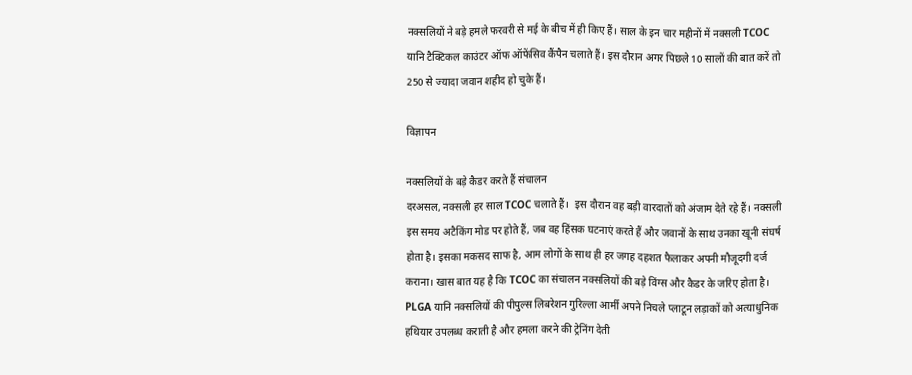नक्सलियों ने बड़े हमले फरवरी से मई के बीच में ही किए हैं। साल के इन चार महीनों में नक्सली TCOC यानि टैक्टिकल काउंटर ऑफ ऑफेंसिव कैंपैन चलाते हैं। इस दौरान अगर पिछले 10 सालों की बात करें तो 250 से ज्यादा जवान शहीद हो चुके हैं।

विज्ञापन

नक्सलियों के बड़े कैडर करते हैं संचालन
दरअसल, नक्सली हर साल TCOC चलाते हैं।  इस दौरान वह बड़ी वारदातों को अंजाम देते रहे हैं। नक्सली इस समय अटैकिंग मोड पर होते हैं, जब वह हिंसक घटनाएं करते हैं और जवानों के साथ उनका खूनी संघर्ष होता है। इसका मकसद साफ है, आम लोगों के साथ ही हर जगह दहशत फैलाकर अपनी मौजूदगी दर्ज कराना। खास बात यह है कि TCOC का संचालन नक्सलियों की बड़े विंग्स और कैडर के जरिए होता है। PLGA यानि नक्सलियों की पीपुल्स लिबरेशन गुरिल्ला आर्मी अपने निचले प्लाटून लड़ाकों को अत्याधुनिक हथियार उपलब्ध कराती है और हमला करने की ट्रेनिंग देती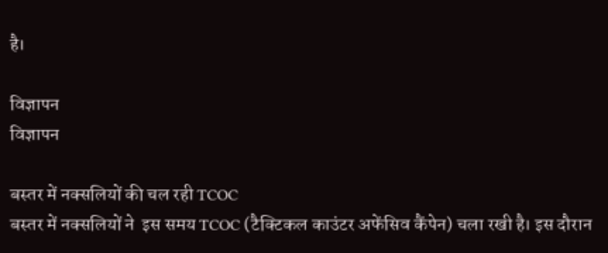है।

विज्ञापन
विज्ञापन

बस्तर में नक्सलियों की चल रही TCOC
बस्तर में नक्सलियों ने  इस समय TCOC (टैक्टिकल काउंटर अफेंसिव कैंपेन) चला रखी है। इस दौरान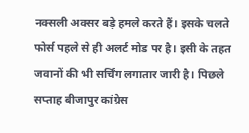नक्सली अक्सर बड़े हमले करते हैं। इसके चलते फोर्स पहले से ही अलर्ट मोड पर है। इसी के तहत जवानों की भी सर्चिंग लगातार जारी है। पिछले सप्ताह बीजापुर कांग्रेस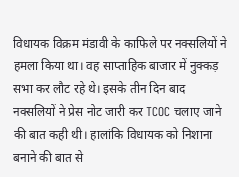विधायक विक्रम मंडावी के काफिले पर नक्सलियों ने हमला किया था। वह साप्ताहिक बाजार में नुक्कड़ सभा कर लौट रहे थे। इसके तीन दिन बाद नक्सलियों ने प्रेस नोट जारी कर TCOC चलाए जाने की बात कही थी। हालांकि विधायक को निशाना बनाने की बात से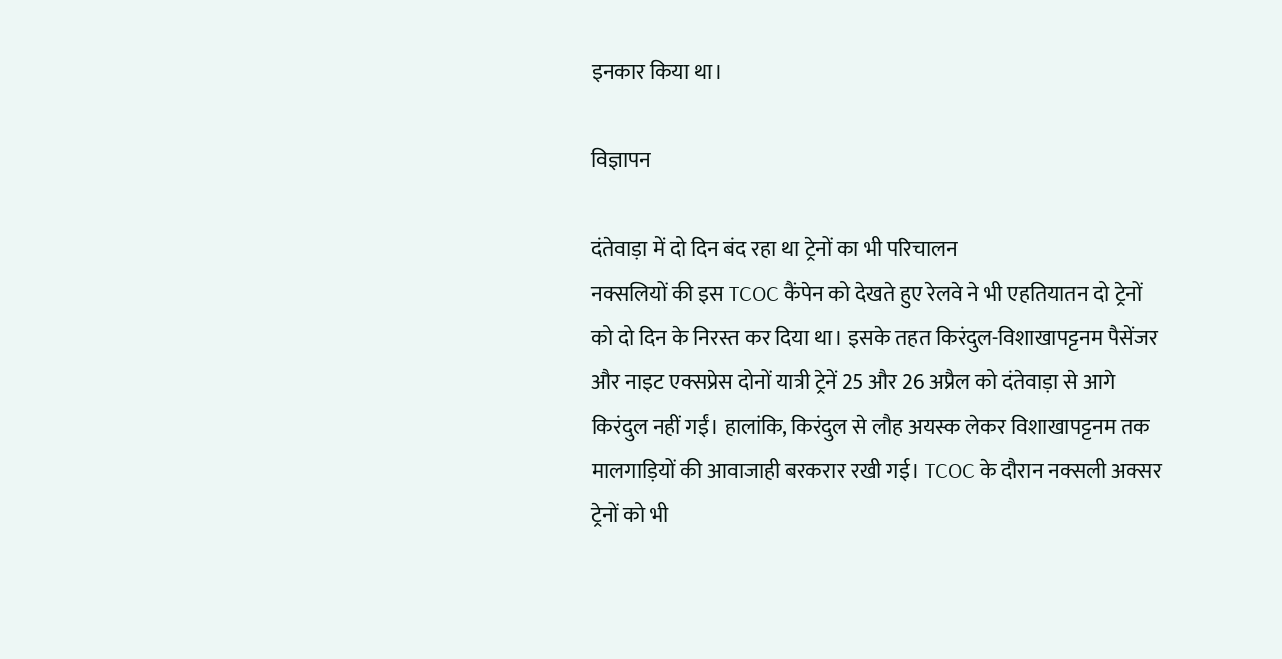इनकार किया था।

विज्ञापन

दंतेवाड़ा में दो दिन बंद रहा था ट्रेनों का भी परिचालन
नक्सलियों की इस TCOC कैंपेन को देखते हुए रेलवे ने भी एहतियातन दो ट्रेनों को दो दिन के निरस्त कर दिया था। इसके तहत किरंदुल-विशाखापट्टनम पैसेंजर और नाइट एक्सप्रेस दोनों यात्री ट्रेनें 25 और 26 अप्रैल को दंतेवाड़ा से आगे किरंदुल नहीं गईं। हालांकि, किरंदुल से लौह अयस्क लेकर विशाखापट्टनम तक मालगाड़ियों की आवाजाही बरकरार रखी गई। TCOC के दौरान नक्सली अक्सर ट्रेनों को भी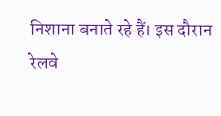निशाना बनाते रहे हैं। इस दौरान रेलवे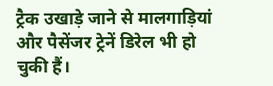ट्रैक उखाड़े जाने से मालगाड़ियां और पैसेंजर ट्रेनें डिरेल भी हो चुकी हैं।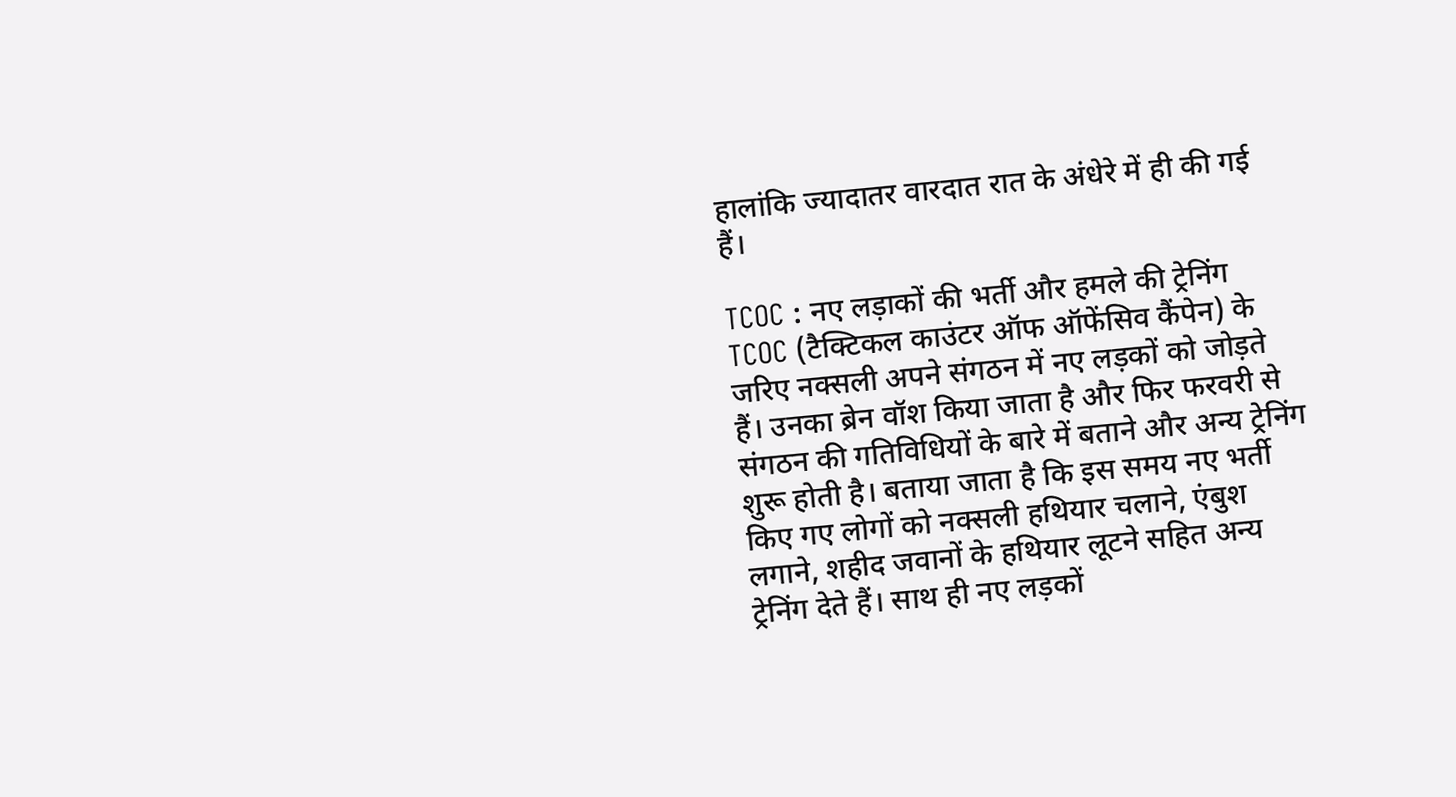हालांकि ज्यादातर वारदात रात के अंधेरे में ही की गई हैं।

TCOC : नए लड़ाकों की भर्ती और हमले की ट्रेनिंग
TCOC (टैक्टिकल काउंटर ऑफ ऑफेंसिव कैंपेन) के जरिए नक्सली अपने संगठन में नए लड़कों को जोड़ते हैं। उनका ब्रेन वॉश किया जाता है और फिर फरवरी से संगठन की गतिविधियों के बारे में बताने और अन्य ट्रेनिंग शुरू होती है। बताया जाता है कि इस समय नए भर्ती किए गए लोगों को नक्सली हथियार चलाने, एंबुश लगाने, शहीद जवानों के हथियार लूटने सहित अन्य ट्रेनिंग देते हैं। साथ ही नए लड़कों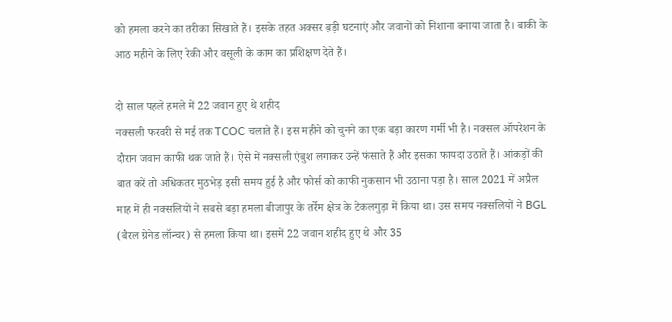को हमला करने का तरीका सिखाते हैं। इसके तहत अक्सर ब़ड़ी घटनाएं और जवानों को निशाना बनाया जाता है। बाकी के आठ महीने के लिए रेकी और वसूली के काम का प्रशिक्षण देते हैं।

दो साल पहले हमले में 22 जवान हुए थे शहीद
नक्सली फरवरी से मई तक TCOC चलाते हैं। इस महीने को चुनने का एक बड़ा कारण गर्मी भी है। नक्सल ऑपरेशन के दौरान जवान काफी थक जाते हैं। ऐसे में नक्सली एंबुश लगाकर उन्हें फंसाते हैं और इसका फायदा उठाते हैं। आंकड़ों की बात करें तो अधिकतर मुठभेड़ इसी समय हुई है और फोर्स को काफी नुकसान भी उठाना पड़ा है। साल 2021 में अप्रैल माह में ही नक्सलियों ने सबसे बड़ा हमला बीजापुर के तर्रेम क्षेत्र के टेकलगुड़ा में किया था। उस समय नक्सलियों ने BGL (बैरल ग्रेनेड लॉन्चर) से हमला किया था। इसमें 22 जवान शहीद हुए थे और 35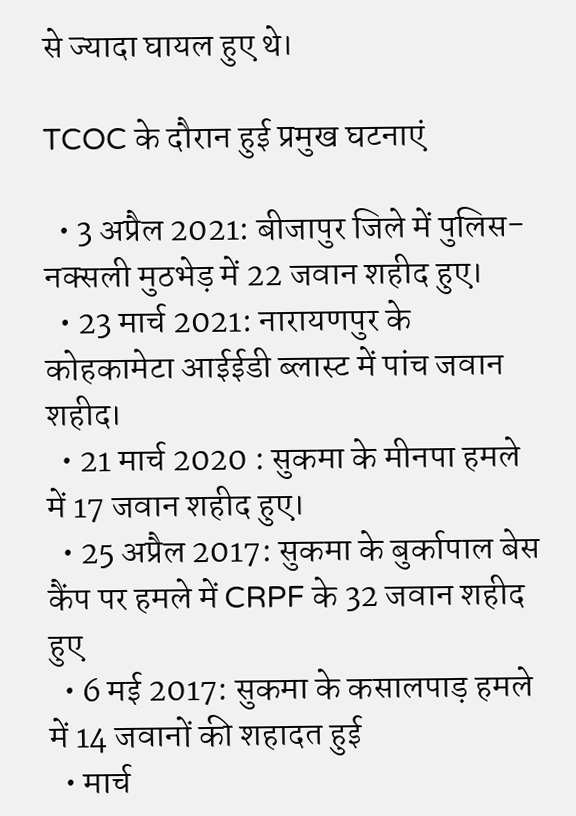से ज्यादा घायल हुए थे।

TCOC के दौरान हुई प्रमुख घटनाएं

  • 3 अप्रैल 2021: बीजापुर जिले में पुलिस-नक्सली मुठभेड़ में 22 जवान शहीद हुए।
  • 23 मार्च 2021: नारायणपुर के कोहकामेटा आईईडी ब्लास्ट में पांच जवान शहीद।
  • 21 मार्च 2020 : सुकमा के मीनपा हमले में 17 जवान शहीद हुए।
  • 25 अप्रैल 2017: सुकमा के बुर्कापाल बेस कैंप पर हमले में CRPF के 32 जवान शहीद हुए
  • 6 मई 2017: सुकमा के कसालपाड़ हमले में 14 जवानों की शहादत हुई
  • मार्च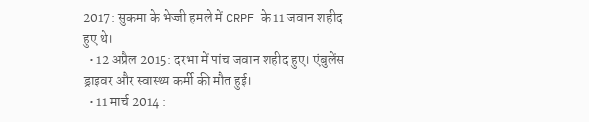2017: सुकमा के भेज्जी हमले में CRPF के 11 जवान शहीद हुए थे।
  • 12 अप्रैल 2015: दरभा में पांच जवान शहीद हुए। एंबुलेंस ड्राइवर और स्वास्थ्य कर्मी की मौत हुई।
  • 11 मार्च 2014 :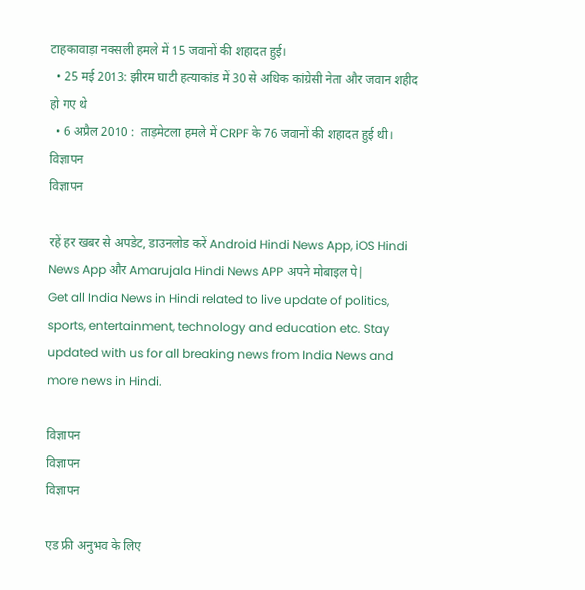टाहकावाड़ा नक्सली हमले में 15 जवानों की शहादत हुई।
  • 25 मई 2013: झीरम घाटी हत्याकांड में 30 से अधिक कांग्रेसी नेता और जवान शहीद हो गए थे
  • 6 अप्रैल 2010 :  ताड़मेटला हमले में CRPF के 76 जवानों की शहादत हुई थी।
विज्ञापन
विज्ञापन

रहें हर खबर से अपडेट, डाउनलोड करें Android Hindi News App, iOS Hindi News App और Amarujala Hindi News APP अपने मोबाइल पे|
Get all India News in Hindi related to live update of politics, sports, entertainment, technology and education etc. Stay updated with us for all breaking news from India News and more news in Hindi.

विज्ञापन
विज्ञापन
विज्ञापन

एड फ्री अनुभव के लिए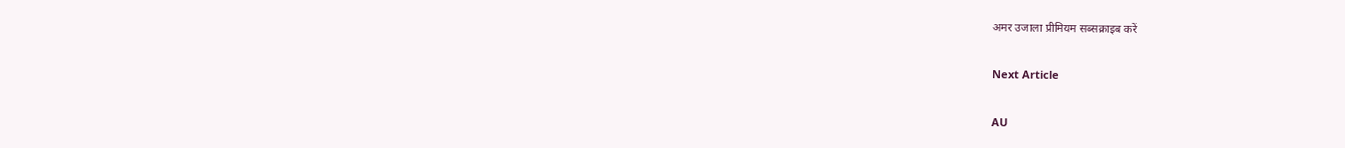अमर उजाला प्रीमियम सब्सक्राइब करें

Next Article

AU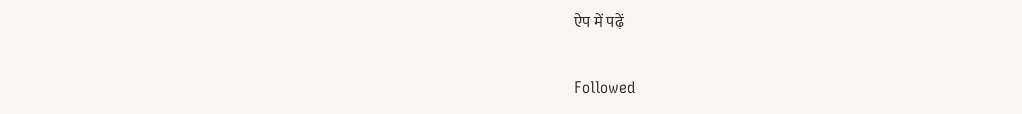ऐप में पढ़ें

Followed